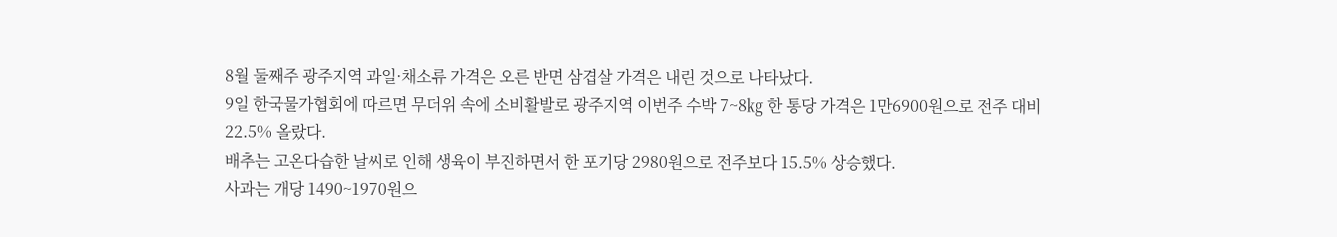8월 둘째주 광주지역 과일·채소류 가격은 오른 반면 삼겹살 가격은 내린 것으로 나타났다.
9일 한국물가협회에 따르면 무더위 속에 소비활발로 광주지역 이번주 수박 7~8㎏ 한 통당 가격은 1만6900원으로 전주 대비 22.5% 올랐다.
배추는 고온다습한 날씨로 인해 생육이 부진하면서 한 포기당 2980원으로 전주보다 15.5% 상승했다.
사과는 개당 1490~1970원으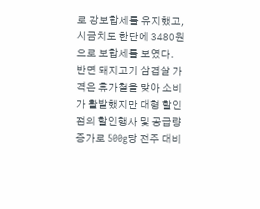로 강보합세를 유지했고, 시금치도 한단에 3480원으로 보합세를 보였다.
반면 돼지고기 삼겹살 가격은 휴가철을 맞아 소비가 활발했지만 대형 할인점의 할인행사 및 공급량 증가로 500g당 전주 대비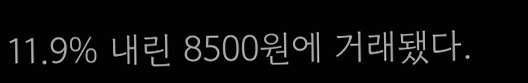11.9% 내린 8500원에 거래됐다.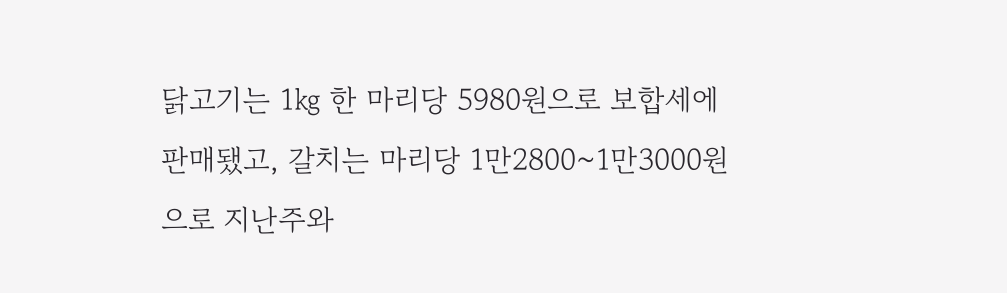닭고기는 1㎏ 한 마리당 5980원으로 보합세에 판매됐고, 갈치는 마리당 1만2800~1만3000원으로 지난주와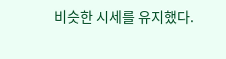비슷한 시세를 유지했다.